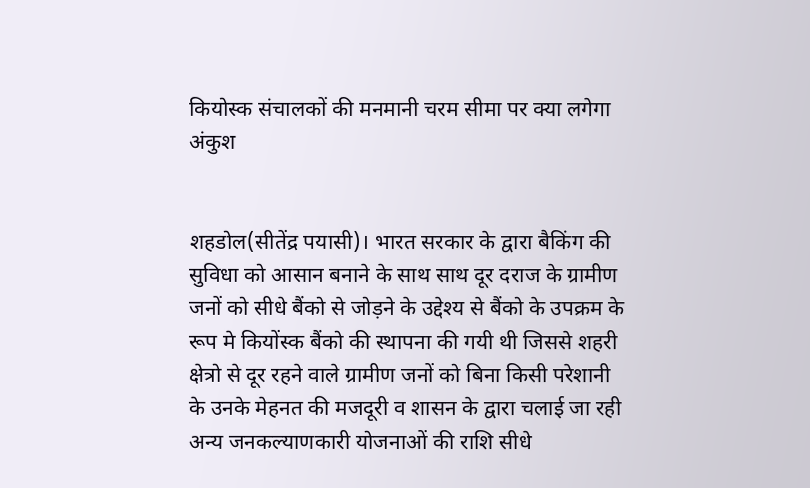कियोस्क संचालकों की मनमानी चरम सीमा पर क्या लगेगा अंकुश


शहडोल(सीतेंद्र पयासी)। भारत सरकार के द्वारा बैकिंग की सुविधा को आसान बनाने के साथ साथ दूर दराज के ग्रामीण जनों को सीधे बैंको से जोड़ने के उद्देश्य से बैंको के उपक्रम के रूप मे कियोंस्क बैंको की स्थापना की गयी थी जिससे शहरी क्षेत्रो से दूर रहने वाले ग्रामीण जनों को बिना किसी परेशानी के उनके मेहनत की मजदूरी व शासन के द्वारा चलाई जा रही अन्य जनकल्याणकारी योजनाओं की राशि सीधे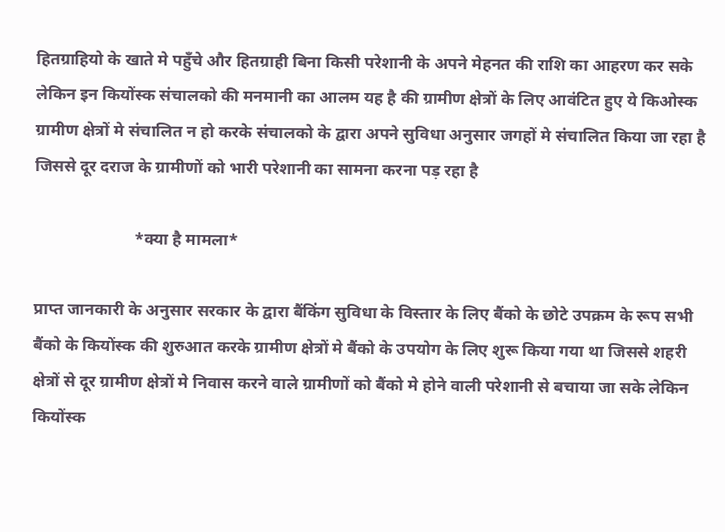हितग्राहियो के खाते मे पहुँचे और हितग्राही बिना किसी परेशानी के अपने मेहनत की राशि का आहरण कर सके लेकिन इन कियोंस्क संचालको की मनमानी का आलम यह है की ग्रामीण क्षेत्रों के लिए आवंटित हुए ये किओस्क ग्रामीण क्षेत्रों मे संचालित न हो करके संचालको के द्वारा अपने सुविधा अनुसार जगहों मे संचालित किया जा रहा है जिससे दूर दराज के ग्रामीणों को भारी परेशानी का सामना करना पड़ रहा है

                        *क्या है मामला*

प्राप्त जानकारी के अनुसार सरकार के द्वारा बैंकिंग सुविधा के विस्तार के लिए बैंको के छोटे उपक्रम के रूप सभी बैंको के कियोंस्क की शुरुआत करके ग्रामीण क्षेत्रों मे बैंको के उपयोग के लिए शुरू किया गया था जिससे शहरी क्षेत्रों से दूर ग्रामीण क्षेत्रों मे निवास करने वाले ग्रामीणों को बैंको मे होने वाली परेशानी से बचाया जा सके लेकिन कियोंस्क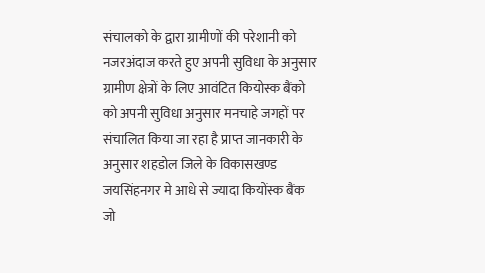संचालको के द्वारा ग्रामीणों की परेशानी को नजरअंदाज करते हुए अपनी सुविधा के अनुसार ग्रामीण क्षेत्रों के लिए आवंटित कियोस्क बैंको को अपनी सुविधा अनुसार मनचाहे जगहों पर संचालित किया जा रहा है प्राप्त जानकारी के अनुसार शहडोल जिले के विकासखण्ड जयसिंहनगर मे आधे से ज्यादा कियोंस्क बैंक जो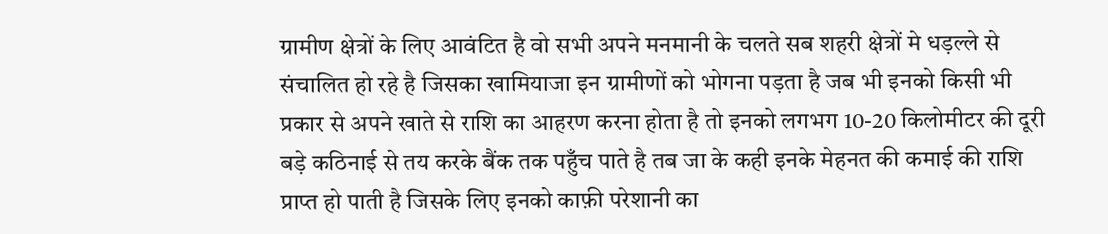ग्रामीण क्षेत्रों के लिए आवंटित है वो सभी अपने मनमानी के चलते सब शहरी क्षेत्रों मे धड़ल्ले से संचालित हो रहे है जिसका खामियाजा इन ग्रामीणों को भोगना पड़ता है जब भी इनको किसी भी प्रकार से अपने खाते से राशि का आहरण करना होता है तो इनको लगभग 10-20 किलोमीटर की दूरी बड़े कठिनाई से तय करके बैंक तक पहुँच पाते है तब जा के कही इनके मेहनत की कमाई की राशि प्राप्त हो पाती है जिसके लिए इनको काफ़ी परेशानी का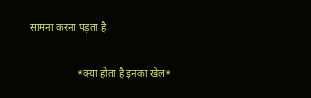सामना करना पड़ता है

                  *क्या होता है इनका खेल*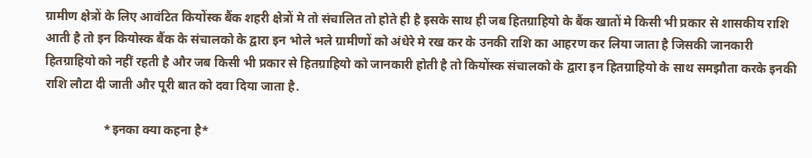ग्रामीण क्षेत्रों के लिए आवंटित कियोंस्क बैंक शहरी क्षेत्रों मे तो संचालित तो होते ही है इसके साथ ही जब हितग्राहियो के बैंक खातों मे किसी भी प्रकार से शासकीय राशि आती है तो इन कियोस्क बैंक के संचालको के द्वारा इन भोले भले ग्रामीणों को अंधेरे मे रख कर के उनकी राशि का आहरण कर लिया जाता है जिसकी जानकारी हितग्राहियो को नहीं रहती है और जब किसी भी प्रकार से हितग्राहियो को जानकारी होती है तो कियोंस्क संचालको के द्वारा इन हितग्राहियो के साथ समझौता करके इनकी राशि लौटा दी जाती और पूरी बात को दवा दिया जाता है.

                   *इनका क्या कहना है*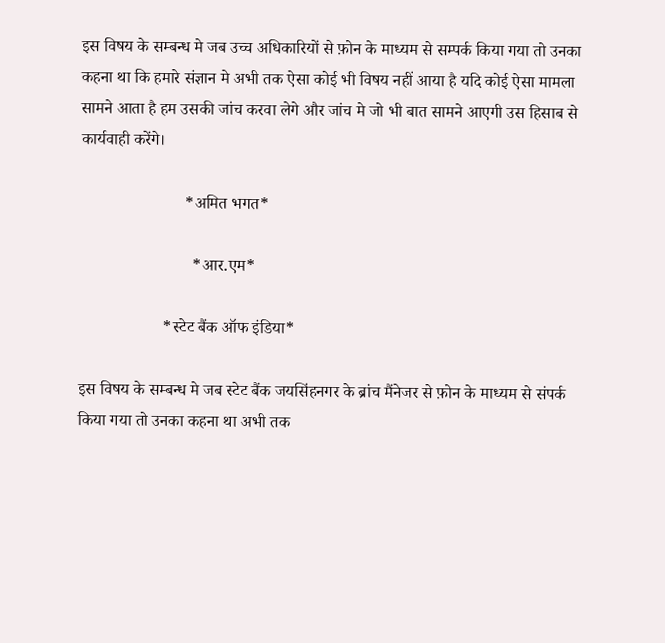इस विषय के सम्बन्ध मे जब उच्च अधिकारियों से फ़ोन के माध्यम से सम्पर्क किया गया तो उनका कहना था कि हमारे संज्ञान मे अभी तक ऐसा कोई भी विषय नहीं आया है यदि कोई ऐसा मामला सामने आता है हम उसकी जांच करवा लेगे और जांच मे जो भी बात सामने आएगी उस हिसाब से कार्यवाही करेंगे।

                         *अमित भगत*

                           *आर.एम*

                    *स्टेट बैंक ऑफ इंडिया*

इस विषय के सम्बन्ध मे जब स्टेट बैंक जयसिंहनगर के ब्रांच मैंनेजर से फ़ोन के माध्यम से संपर्क किया गया तो उनका कहना था अभी तक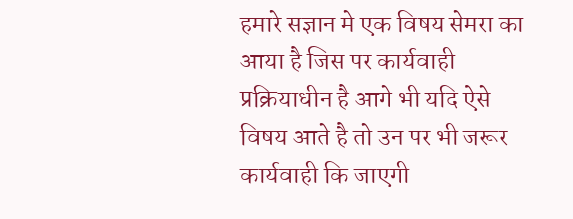हमारे सज्ञान मे एक विषय सेमरा का आया है जिस पर कार्यवाही प्रक्रियाधीन है आगे भी यदि ऐसे विषय आते है तो उन पर भी जरूर कार्यवाही कि जाएगी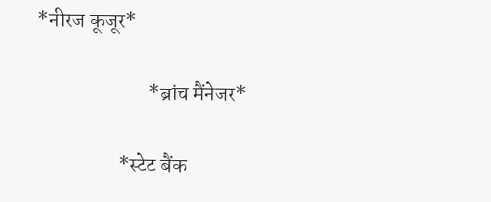*नीरज कूजूर*

                           *ब्रांच मैंनेजर*

                    *स्टेट बैंक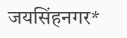जयसिंहनगर*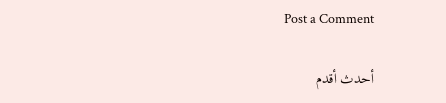Post a Comment

أحدث أقدم